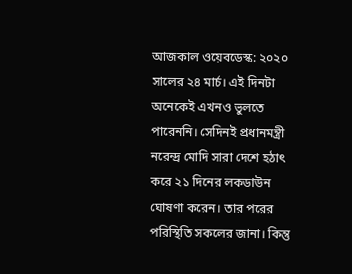আজকাল ওয়েবডেস্ক: ২০২০ সালের ২৪ মার্চ। এই দিনটা অনেকেই এখনও ভুলতে পারেননি। সেদিনই প্রধানমন্ত্রী নরেন্দ্র মোদি সারা দেশে হঠাৎ করে ২১ দিনের লকডাউন ঘোষণা করেন। তার পরের পরিস্থিতি সকলের জানা। কিন্তু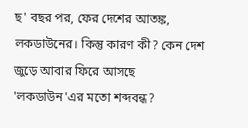ছ' বছর পর, ফের দেশের আতঙ্ক, লকডাউনের। কিন্তু কারণ কী? কেন দেশ জুড়ে আবার ফিরে আসছে 'লকডাউন'এর মতো শব্দবন্ধ?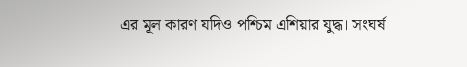এর মূল কারণ যদিও পশ্চিম এশিয়ার যুদ্ধ। সংঘর্ষ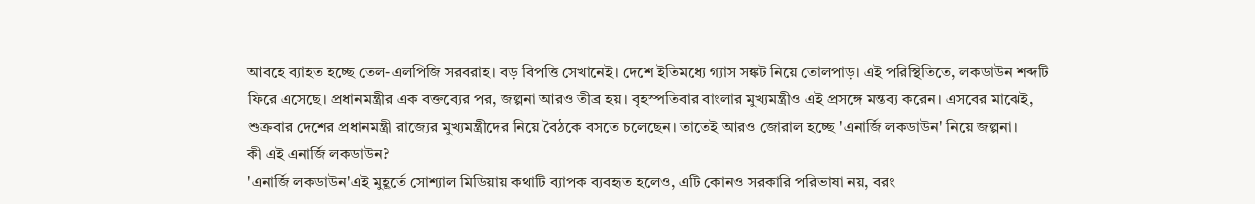আবহে ব্যাহত হচ্ছে তেল-এলপিজি সরবরাহ। বড় বিপত্তি সেখানেই। দেশে ইতিমধ্যে গ্যাস সঙ্কট নিয়ে তোলপাড়। এই পরিস্থিতিতে, লকডাউন শব্দটি ফিরে এসেছে। প্রধানমন্ত্রীর এক বক্তব্যের পর, জল্পনা আরও তীব্র হয়। বৃহস্পতিবার বাংলার মুখ্যমন্ত্রীও এই প্রসঙ্গে মন্তব্য করেন। এসবের মাঝেই, শুক্রবার দেশের প্রধানমন্ত্রী রাজ্যের মুখ্যমন্ত্রীদের নিয়ে বৈঠকে বসতে চলেছেন। তাতেই আরও জোরাল হচ্ছে 'এনার্জি লকডাউন' নিয়ে জল্পনা।
কী এই এনার্জি লকডাউন?
'এনার্জি লকডাউন'এই মুহূর্তে সোশ্যাল মিডিয়ায় কথাটি ব্যাপক ব্যবহৃত হলেও, এটি কোনও সরকারি পরিভাষা নয়, বরং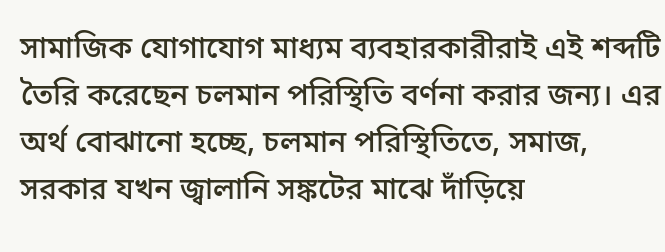সামাজিক যোগাযোগ মাধ্যম ব্যবহারকারীরাই এই শব্দটি তৈরি করেছেন চলমান পরিস্থিতি বর্ণনা করার জন্য। এর অর্থ বোঝানো হচ্ছে, চলমান পরিস্থিতিতে, সমাজ, সরকার যখন জ্বালানি সঙ্কটের মাঝে দাঁড়িয়ে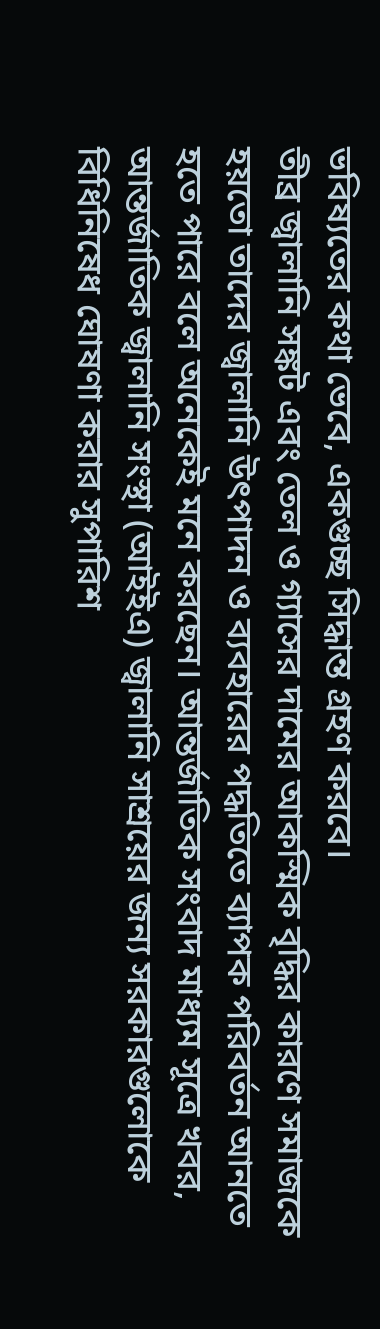ভবিষ্যতের কথা ভেবে, একগুচ্ছ সিদ্ধান্ত গ্রহণ করবে।
তীব্র জ্বালানি সঙ্কট এবং তেল ও গ্যাসের দামের আকস্মিক বৃদ্ধির কারণে সমাজকে হয়তো তাদের জ্বালানি উৎপাদন ও ব্যবহারের পদ্ধতিতে ব্যাপক পরিবর্তন আনতে হতে পারে বলে অনেকেই মনে করছেন। আন্তর্জাতিক সংবাদ মাধ্যম সূত্রে খবর, আন্তর্জাতিক জ্বালানি সংস্থা (আইইএ) জ্বালানি সাশ্রয়ের জন্য সরকারগুলোকে বিধিনিষেধ ঘোষণা করার সুপারিশ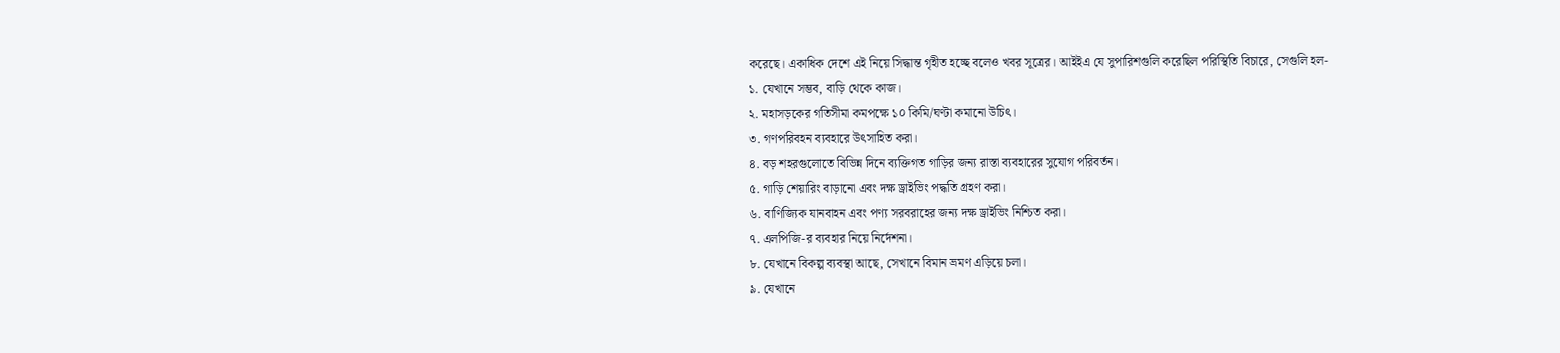করেছে। একাধিক দেশে এই নিয়ে সিদ্ধান্ত গৃহীত হচ্ছে বলেও খবর সূত্রের। আইইএ যে সুপারিশগুলি করেছিল পরিস্থিতি বিচারে, সেগুলি হল-
১. যেখানে সম্ভব, বাড়ি থেকে কাজ।
২. মহাসড়কের গতিসীমা কমপক্ষে ১০ কিমি/ঘণ্টা কমানো উচিৎ।
৩. গণপরিবহন ব্যবহারে উৎসাহিত করা।
৪. বড় শহরগুলোতে বিভিন্ন দিনে ব্যক্তিগত গাড়ির জন্য রাস্তা ব্যবহারের সুযোগ পরিবর্তন।
৫. গাড়ি শেয়ারিং বাড়ানো এবং দক্ষ ড্রাইভিং পদ্ধতি গ্রহণ করা।
৬. বাণিজ্যিক যানবাহন এবং পণ্য সরবরাহের জন্য দক্ষ ড্রাইভিং নিশ্চিত করা।
৭. এলপিজি-র ব্যবহার নিয়ে নির্দেশনা।
৮. যেখানে বিকল্প ব্যবস্থা আছে, সেখানে বিমান ভ্রমণ এড়িয়ে চলা।
৯. যেখানে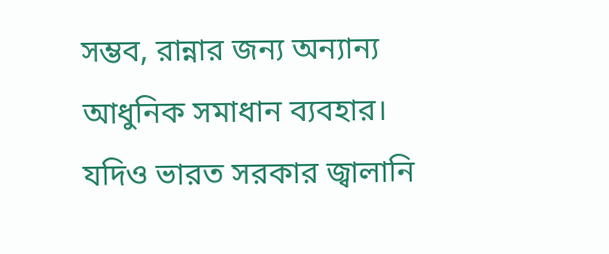সম্ভব, রান্নার জন্য অন্যান্য আধুনিক সমাধান ব্যবহার।
যদিও ভারত সরকার জ্বালানি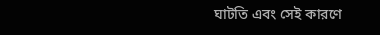ঘাটতি এবং সেই কারণে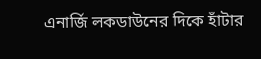এনার্জি লকডাউনের দিকে হাঁটার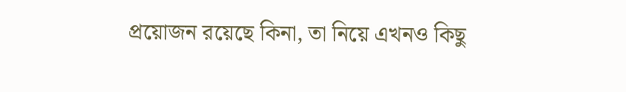প্রয়োজন রয়েছে কিনা, তা নিয়ে এখনও কিছু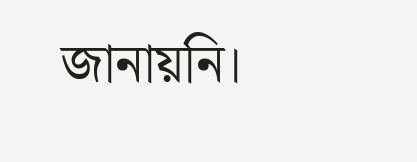জানায়নি।